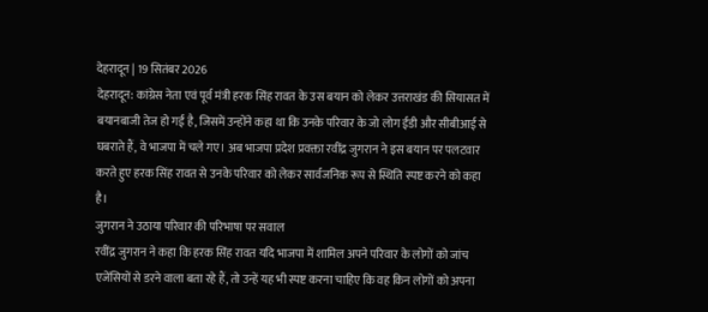देहरादून | 19 सितंबर 2026
देहरादून: कांग्रेस नेता एवं पूर्व मंत्री हरक सिंह रावत के उस बयान को लेकर उत्तराखंड की सियासत में बयानबाजी तेज हो गई है, जिसमें उन्होंने कहा था कि उनके परिवार के जो लोग ईडी और सीबीआई से घबराते हैं, वे भाजपा में चले गए। अब भाजपा प्रदेश प्रवक्ता रवींद्र जुगरान ने इस बयान पर पलटवार करते हुए हरक सिंह रावत से उनके परिवार को लेकर सार्वजनिक रूप से स्थिति स्पष्ट करने को कहा है।
जुगरान ने उठाया परिवार की परिभाषा पर सवाल
रवींद्र जुगरान ने कहा कि हरक सिंह रावत यदि भाजपा में शामिल अपने परिवार के लोगों को जांच एजेंसियों से डरने वाला बता रहे हैं, तो उन्हें यह भी स्पष्ट करना चाहिए कि वह किन लोगों को अपना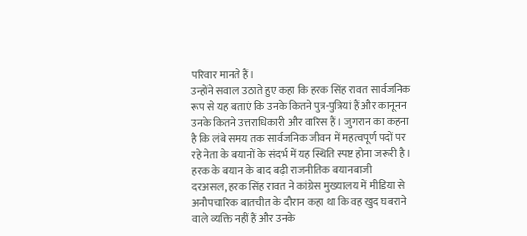परिवार मानते हैं।
उन्होंने सवाल उठाते हुए कहा कि हरक सिंह रावत सार्वजनिक रूप से यह बताएं कि उनके कितने पुत्र-पुत्रियां हैं और कानूनन उनके कितने उत्तराधिकारी और वारिस हैं। जुगरान का कहना है कि लंबे समय तक सार्वजनिक जीवन में महत्वपूर्ण पदों पर रहे नेता के बयानों के संदर्भ में यह स्थिति स्पष्ट होना जरूरी है।
हरक के बयान के बाद बढ़ी राजनीतिक बयानबाजी
दरअसल, हरक सिंह रावत ने कांग्रेस मुख्यालय में मीडिया से अनौपचारिक बातचीत के दौरान कहा था कि वह खुद घबराने वाले व्यक्ति नहीं हैं और उनके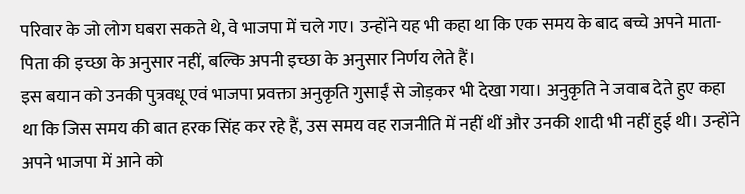परिवार के जो लोग घबरा सकते थे, वे भाजपा में चले गए। उन्होंने यह भी कहा था कि एक समय के बाद बच्चे अपने माता-पिता की इच्छा के अनुसार नहीं, बल्कि अपनी इच्छा के अनुसार निर्णय लेते हैं।
इस बयान को उनकी पुत्रवधू एवं भाजपा प्रवक्ता अनुकृति गुसाईं से जोड़कर भी देखा गया। अनुकृति ने जवाब देते हुए कहा था कि जिस समय की बात हरक सिंह कर रहे हैं, उस समय वह राजनीति में नहीं थीं और उनकी शादी भी नहीं हुई थी। उन्होंने अपने भाजपा में आने को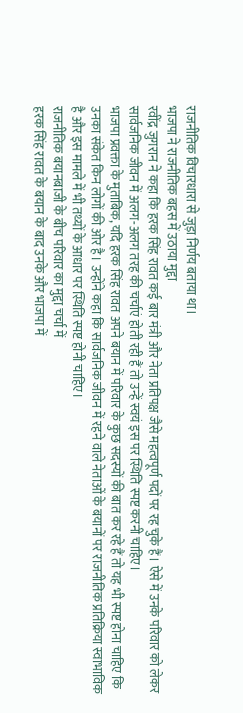राजनीतिक विचारधारा से जुड़ा निर्णय बताया था।
भाजपा ने राजनीतिक बहस में उठाया मुद्दा
रवींद्र जुगरान ने कहा कि हरक सिंह रावत कई बार मंत्री और नेता प्रतिपक्ष जैसे महत्वपूर्ण पदों पर रह चुके हैं। ऐसे में उनके परिवार को लेकर सार्वजनिक जीवन में अलग-अलग तरह की चर्चाएं होती रही हैं तो उन्हें स्वयं इस पर स्थिति स्पष्ट करनी चाहिए।
भाजपा प्रवक्ता के मुताबिक, यदि हरक सिंह रावत अपने बयान में परिवार के कुछ सदस्यों की बात कर रहे हैं तो यह भी स्पष्ट होना चाहिए कि उनका संकेत किन लोगों की ओर है। उन्होंने कहा कि सार्वजनिक जीवन में रहने वाले नेताओं के बयानों पर राजनीतिक प्रतिक्रिया स्वाभाविक है और इस मामले में भी तथ्यों के आधार पर स्थिति स्पष्ट होनी चाहिए।
राजनीतिक बयानबाजी के बीच परिवार का मुद्दा चर्चा में
हरक सिंह रावत के बयान के बाद उनके और भाजपा में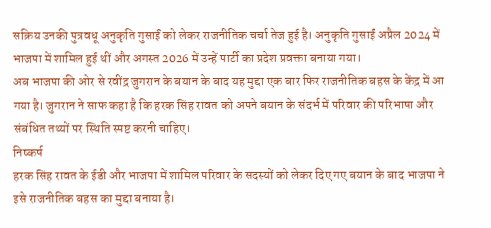सक्रिय उनकी पुत्रवधू अनुकृति गुसाईं को लेकर राजनीतिक चर्चा तेज हुई है। अनुकृति गुसाईं अप्रैल 2024 में भाजपा में शामिल हुई थीं और अगस्त 2026 में उन्हें पार्टी का प्रदेश प्रवक्ता बनाया गया।
अब भाजपा की ओर से रवींद्र जुगरान के बयान के बाद यह मुद्दा एक बार फिर राजनीतिक बहस के केंद्र में आ गया है। जुगरान ने साफ कहा है कि हरक सिंह रावत को अपने बयान के संदर्भ में परिवार की परिभाषा और संबंधित तथ्यों पर स्थिति स्पष्ट करनी चाहिए।
निष्कर्ष
हरक सिंह रावत के ईडी और भाजपा में शामिल परिवार के सदस्यों को लेकर दिए गए बयान के बाद भाजपा ने इसे राजनीतिक बहस का मुद्दा बनाया है।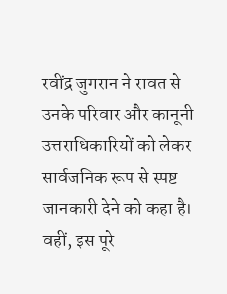रवींद्र जुगरान ने रावत से उनके परिवार और कानूनी उत्तराधिकारियों को लेकर सार्वजनिक रूप से स्पष्ट जानकारी देने को कहा है। वहीं, इस पूरे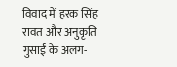विवाद में हरक सिंह रावत और अनुकृति गुसाईं के अलग-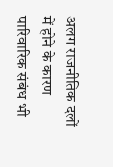अलग राजनीतिक दलों में होने के कारण पारिवारिक संबंध भी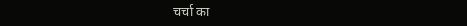चर्चा का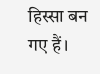हिस्सा बन गए हैं।